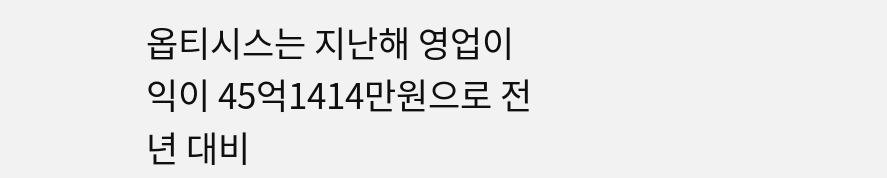옵티시스는 지난해 영업이익이 45억1414만원으로 전년 대비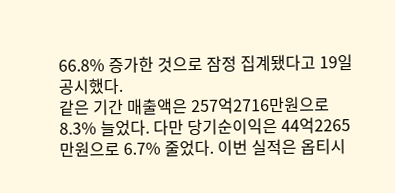66.8% 증가한 것으로 잠정 집계됐다고 19일 공시했다.
같은 기간 매출액은 257억2716만원으로 8.3% 늘었다. 다만 당기순이익은 44억2265만원으로 6.7% 줄었다. 이번 실적은 옵티시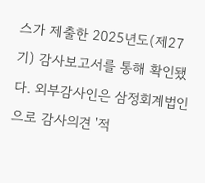스가 제출한 2025년도(제27기) 감사보고서를 통해 확인됐다. 외부감사인은 삼정회계법인으로 감사의견 '적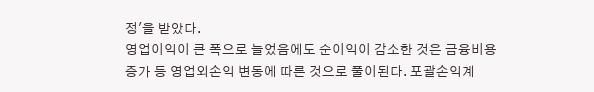정'을 받았다.
영업이익이 큰 폭으로 늘었음에도 순이익이 감소한 것은 금융비용 증가 등 영업외손익 변동에 따른 것으로 풀이된다. 포괄손익계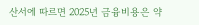산서에 따르면 2025년 금융비용은 약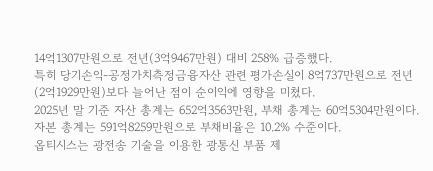14억1307만원으로 전년(3억9467만원) 대비 258% 급증했다.
특히 당기손익-공정가치측정금융자산 관련 평가손실이 8억737만원으로 전년(2억1929만원)보다 늘어난 점이 순이익에 영향을 미쳤다.
2025년 말 기준 자산 총계는 652억3563만원, 부채 총계는 60억5304만원이다. 자본 총계는 591억8259만원으로 부채비율은 10.2% 수준이다.
옵티시스는 광전송 기술을 이용한 광통신 부품 제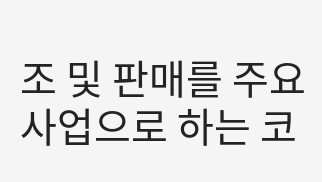조 및 판매를 주요 사업으로 하는 코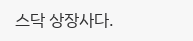스닥 상장사다.